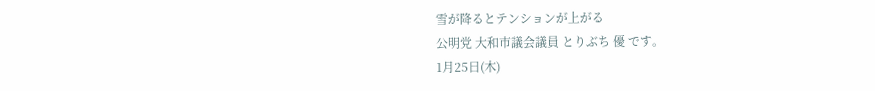雪が降るとテンションが上がる
公明党 大和市議会議員 とりぶち 優 です。
1月25日(木)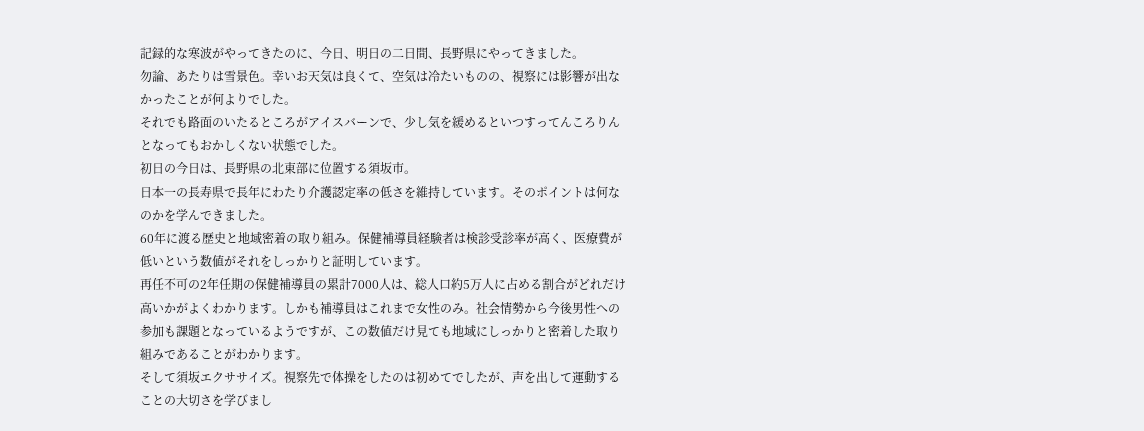記録的な寒波がやってきたのに、今日、明日の二日間、長野県にやってきました。
勿論、あたりは雪景色。幸いお天気は良くて、空気は冷たいものの、視察には影響が出なかったことが何よりでした。
それでも路面のいたるところがアイスバーンで、少し気を緩めるといつすってんころりんとなってもおかしくない状態でした。
初日の今日は、長野県の北東部に位置する須坂市。
日本一の長寿県で長年にわたり介護認定率の低さを維持しています。そのポイントは何なのかを学んできました。
60年に渡る歴史と地域密着の取り組み。保健補導員経験者は検診受診率が高く、医療費が低いという数値がそれをしっかりと証明しています。
再任不可の2年任期の保健補導員の累計7000人は、総人口約5万人に占める割合がどれだけ高いかがよくわかります。しかも補導員はこれまで女性のみ。社会情勢から今後男性への参加も課題となっているようですが、この数値だけ見ても地域にしっかりと密着した取り組みであることがわかります。
そして須坂エクササイズ。視察先で体操をしたのは初めてでしたが、声を出して運動することの大切さを学びまし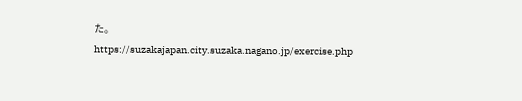た。
https://suzakajapan.city.suzaka.nagano.jp/exercise.php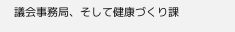議会事務局、そして健康づくり課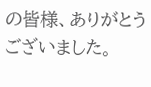の皆様、ありがとうございました。